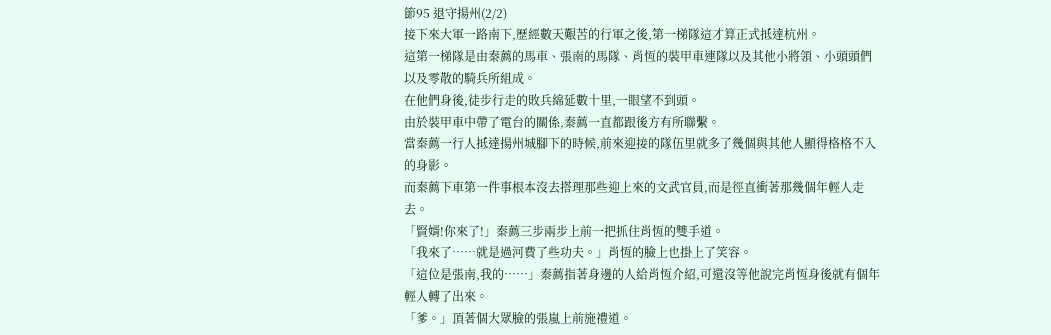節95 退守揚州(2/2)
接下來大軍一路南下,歷經數天艱苦的行軍之後,第一梯隊這才算正式抵達杭州。
這第一梯隊是由秦薦的馬車、張南的馬隊、肖恆的裝甲車連隊以及其他小將領、小頭頭們以及零散的騎兵所組成。
在他們身後,徒步行走的敗兵綿延數十里,一眼望不到頭。
由於裝甲車中帶了電台的關係,秦薦一直都跟後方有所聯繫。
當秦薦一行人抵達揚州城腳下的時候,前來迎接的隊伍里就多了幾個與其他人顯得格格不入的身影。
而秦薦下車第一件事根本沒去搭理那些迎上來的文武官員,而是徑直衝著那幾個年輕人走去。
「賢婿!你來了!」秦薦三步兩步上前一把抓住肖恆的雙手道。
「我來了……就是過河費了些功夫。」肖恆的臉上也掛上了笑容。
「這位是張南,我的……」秦薦指著身邊的人給肖恆介紹,可還沒等他說完肖恆身後就有個年輕人轉了出來。
「爹。」頂著個大眾臉的張嵐上前施禮道。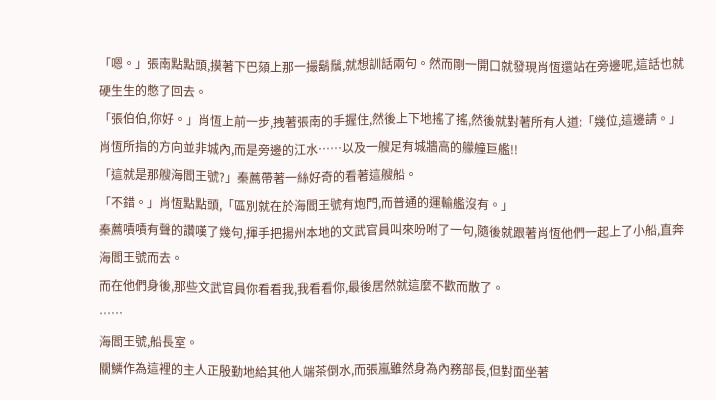「嗯。」張南點點頭,摸著下巴頦上那一撮鬍鬚,就想訓話兩句。然而剛一開口就發現肖恆還站在旁邊呢,這話也就硬生生的憋了回去。
「張伯伯,你好。」肖恆上前一步,拽著張南的手握住,然後上下地搖了搖,然後就對著所有人道:「幾位,這邊請。」
肖恆所指的方向並非城內,而是旁邊的江水……以及一艘足有城牆高的艨艟巨艦!!
「這就是那艘海閻王號?」秦薦帶著一絲好奇的看著這艘船。
「不錯。」肖恆點點頭,「區別就在於海閻王號有炮門,而普通的運輸艦沒有。」
秦薦嘖嘖有聲的讚嘆了幾句,揮手把揚州本地的文武官員叫來吩咐了一句,隨後就跟著肖恆他們一起上了小船,直奔海閻王號而去。
而在他們身後,那些文武官員你看看我,我看看你,最後居然就這麼不歡而散了。
……
海閻王號,船長室。
關鱗作為這裡的主人正殷勤地給其他人端茶倒水,而張嵐雖然身為內務部長,但對面坐著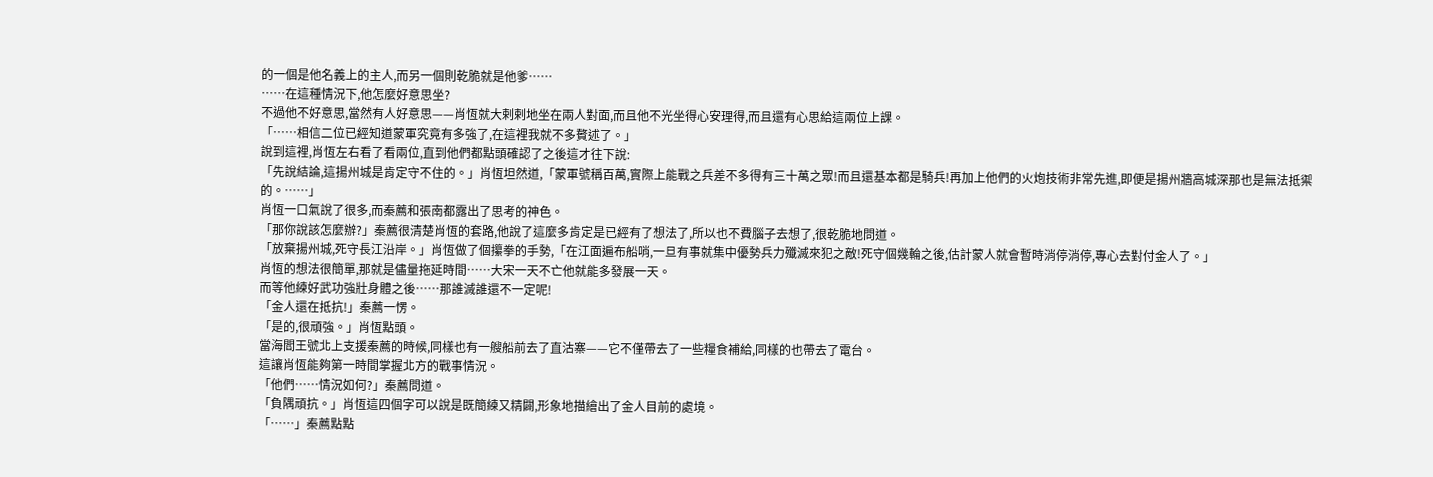的一個是他名義上的主人,而另一個則乾脆就是他爹……
……在這種情況下,他怎麼好意思坐?
不過他不好意思,當然有人好意思——肖恆就大剌剌地坐在兩人對面,而且他不光坐得心安理得,而且還有心思給這兩位上課。
「……相信二位已經知道蒙軍究竟有多強了,在這裡我就不多贅述了。」
說到這裡,肖恆左右看了看兩位,直到他們都點頭確認了之後這才往下說:
「先說結論,這揚州城是肯定守不住的。」肖恆坦然道,「蒙軍號稱百萬,實際上能戰之兵差不多得有三十萬之眾!而且還基本都是騎兵!再加上他們的火炮技術非常先進,即便是揚州牆高城深那也是無法抵禦的。……」
肖恆一口氣說了很多,而秦薦和張南都露出了思考的神色。
「那你說該怎麼辦?」秦薦很清楚肖恆的套路,他說了這麼多肯定是已經有了想法了,所以也不費腦子去想了,很乾脆地問道。
「放棄揚州城,死守長江沿岸。」肖恆做了個攥拳的手勢,「在江面遍布船哨,一旦有事就集中優勢兵力殲滅來犯之敵!死守個幾輪之後,估計蒙人就會暫時消停消停,專心去對付金人了。」
肖恆的想法很簡單,那就是儘量拖延時間……大宋一天不亡他就能多發展一天。
而等他練好武功強壯身體之後……那誰滅誰還不一定呢!
「金人還在抵抗!」秦薦一愣。
「是的,很頑強。」肖恆點頭。
當海閻王號北上支援秦薦的時候,同樣也有一艘船前去了直沽寨——它不僅帶去了一些糧食補給,同樣的也帶去了電台。
這讓肖恆能夠第一時間掌握北方的戰事情況。
「他們……情況如何?」秦薦問道。
「負隅頑抗。」肖恆這四個字可以說是既簡練又精闢,形象地描繪出了金人目前的處境。
「……」秦薦點點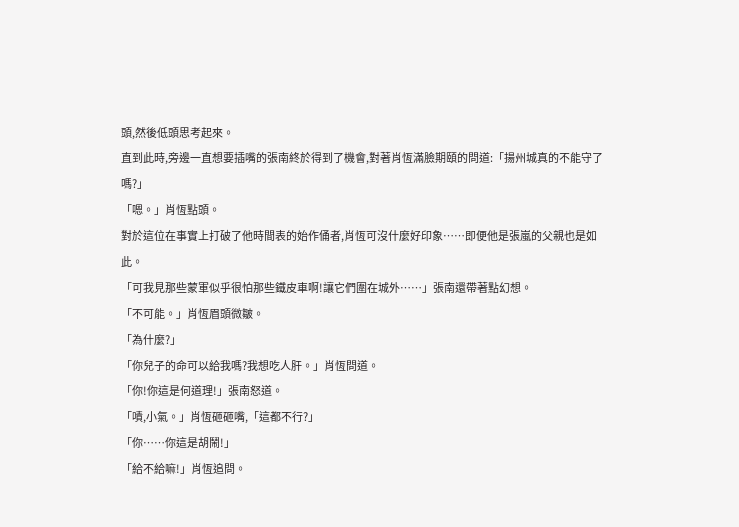頭,然後低頭思考起來。
直到此時,旁邊一直想要插嘴的張南終於得到了機會,對著肖恆滿臉期頤的問道:「揚州城真的不能守了嗎?」
「嗯。」肖恆點頭。
對於這位在事實上打破了他時間表的始作俑者,肖恆可沒什麼好印象……即便他是張嵐的父親也是如此。
「可我見那些蒙軍似乎很怕那些鐵皮車啊!讓它們圍在城外……」張南還帶著點幻想。
「不可能。」肖恆眉頭微皺。
「為什麼?」
「你兒子的命可以給我嗎?我想吃人肝。」肖恆問道。
「你!你這是何道理!」張南怒道。
「嘖,小氣。」肖恆砸砸嘴,「這都不行?」
「你……你這是胡鬧!」
「給不給嘛!」肖恆追問。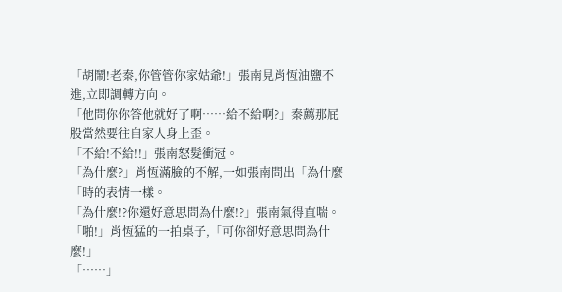「胡鬧!老秦,你管管你家姑爺!」張南見肖恆油鹽不進,立即調轉方向。
「他問你你答他就好了啊……給不給啊?」秦薦那屁股當然要往自家人身上歪。
「不給!不給!!」張南怒髮衝冠。
「為什麼?」肖恆滿臉的不解,一如張南問出「為什麼「時的表情一樣。
「為什麼!?你還好意思問為什麼!?」張南氣得直喘。
「啪!」肖恆猛的一拍桌子,「可你卻好意思問為什麼!」
「……」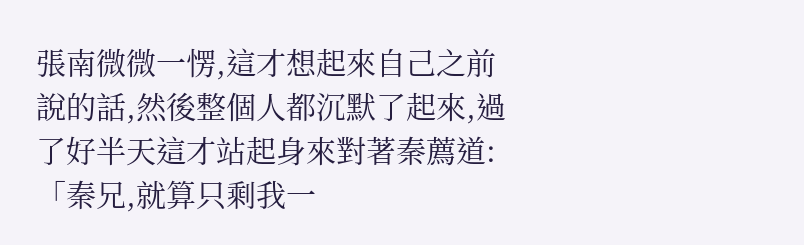張南微微一愣,這才想起來自己之前說的話,然後整個人都沉默了起來,過了好半天這才站起身來對著秦薦道:「秦兄,就算只剩我一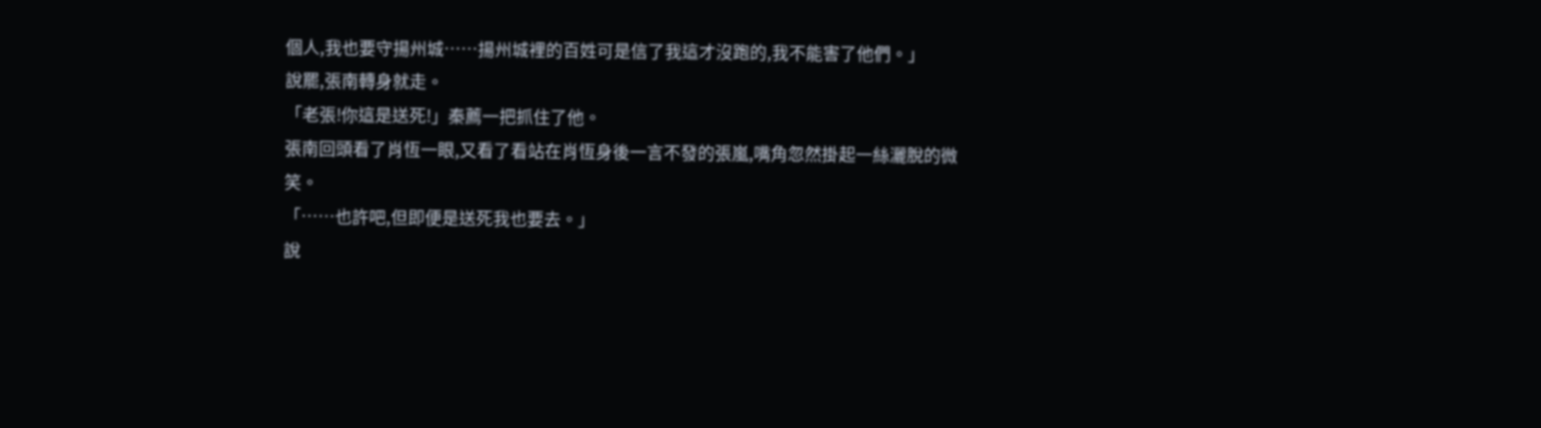個人,我也要守揚州城……揚州城裡的百姓可是信了我這才沒跑的,我不能害了他們。」
說罷,張南轉身就走。
「老張!你這是送死!」秦薦一把抓住了他。
張南回頭看了肖恆一眼,又看了看站在肖恆身後一言不發的張嵐,嘴角忽然掛起一絲灑脫的微笑。
「……也許吧,但即便是送死我也要去。」
說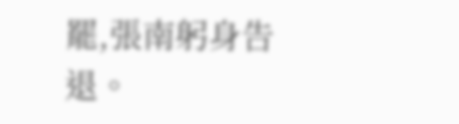罷,張南躬身告退。